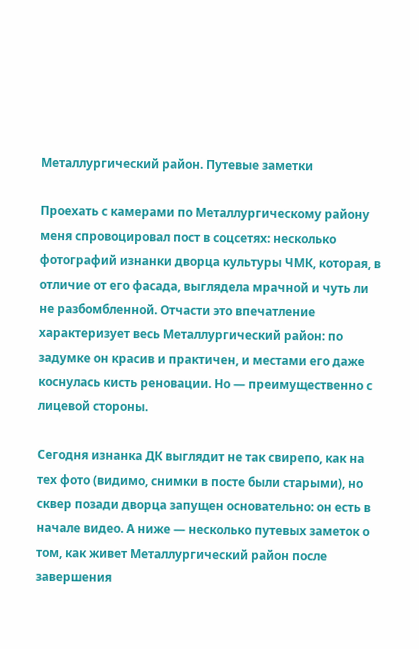Металлургический район. Путевые заметки

Проехать с камерами по Металлургическому району меня спровоцировал пост в соцсетях: несколько фотографий изнанки дворца культуры ЧМК, которая, в отличие от его фасада, выглядела мрачной и чуть ли не разбомбленной. Отчасти это впечатление характеризует весь Металлургический район: по задумке он красив и практичен, и местами его даже коснулась кисть реновации. Но — преимущественно с лицевой стороны.

Сегодня изнанка ДК выглядит не так свирепо, как на тех фото (видимо, снимки в посте были старыми), но сквер позади дворца запущен основательно: он есть в начале видео. А ниже — несколько путевых заметок о том, как живет Металлургический район после завершения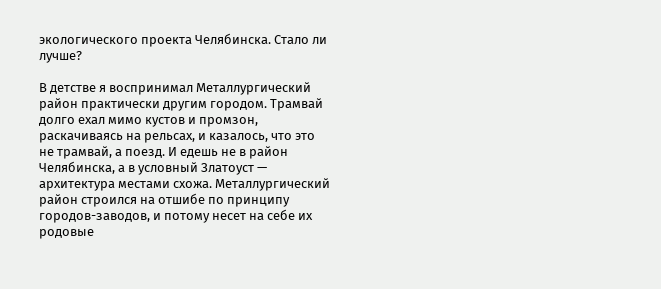экологического проекта Челябинска. Стало ли лучше?

В детстве я воспринимал Металлургический район практически другим городом. Трамвай долго ехал мимо кустов и промзон, раскачиваясь на рельсах, и казалось, что это не трамвай, а поезд. И едешь не в район Челябинска, а в условный Златоуст — архитектура местами схожа. Металлургический район строился на отшибе по принципу городов-заводов, и потому несет на себе их родовые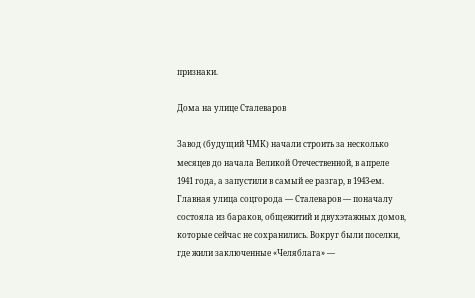признаки.

Дома на улице Сталеваров

Завод (будущий ЧМК) начали строить за несколько месяцев до начала Великой Отечественной, в апреле 1941 года, а запустили в самый ее разгар, в 1943-ем. Главная улица соцгорода — Сталеваров — поначалу состояла из бараков, общежитий и двухэтажных домов, которые сейчас не сохранились. Вокруг были поселки, где жили заключенные «Челяблага» —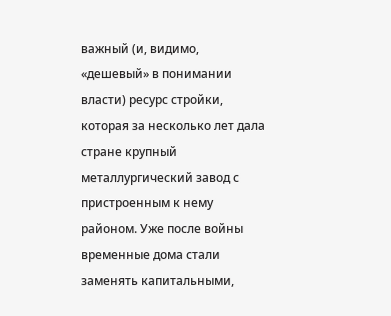важный (и, видимо, «дешевый» в понимании власти) ресурс стройки, которая за несколько лет дала стране крупный металлургический завод с пристроенным к нему районом. Уже после войны временные дома стали заменять капитальными,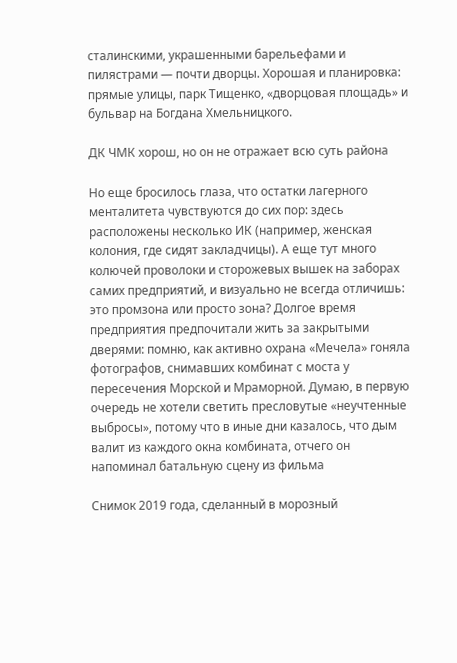сталинскими, украшенными барельефами и пилястрами — почти дворцы. Хорошая и планировка: прямые улицы, парк Тищенко, «дворцовая площадь» и бульвар на Богдана Хмельницкого.

ДК ЧМК хорош, но он не отражает всю суть района

Но еще бросилось глаза, что остатки лагерного менталитета чувствуются до сих пор: здесь расположены несколько ИК (например, женская колония, где сидят закладчицы). А еще тут много колючей проволоки и сторожевых вышек на заборах самих предприятий, и визуально не всегда отличишь: это промзона или просто зона? Долгое время предприятия предпочитали жить за закрытыми дверями: помню, как активно охрана «Мечела» гоняла фотографов, снимавших комбинат с моста у пересечения Морской и Мраморной. Думаю, в первую очередь не хотели светить пресловутые «неучтенные выбросы», потому что в иные дни казалось, что дым валит из каждого окна комбината, отчего он напоминал батальную сцену из фильма

Снимок 2019 года, сделанный в морозный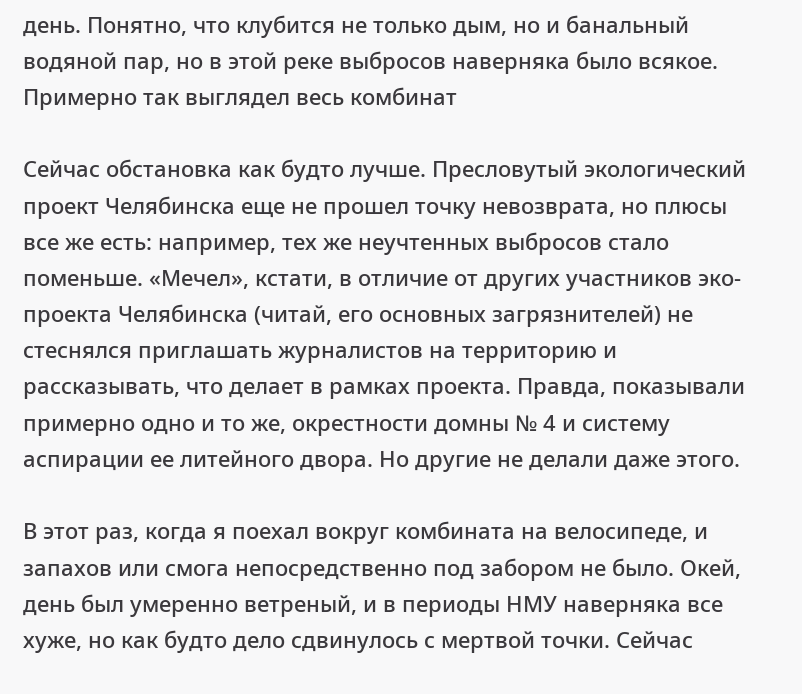день. Понятно, что клубится не только дым, но и банальный водяной пар, но в этой реке выбросов наверняка было всякое. Примерно так выглядел весь комбинат

Сейчас обстановка как будто лучше. Пресловутый экологический проект Челябинска еще не прошел точку невозврата, но плюсы все же есть: например, тех же неучтенных выбросов стало поменьше. «Мечел», кстати, в отличие от других участников эко-проекта Челябинска (читай, его основных загрязнителей) не стеснялся приглашать журналистов на территорию и рассказывать, что делает в рамках проекта. Правда, показывали примерно одно и то же, окрестности домны № 4 и систему аспирации ее литейного двора. Но другие не делали даже этого.

В этот раз, когда я поехал вокруг комбината на велосипеде, и запахов или смога непосредственно под забором не было. Окей, день был умеренно ветреный, и в периоды НМУ наверняка все хуже, но как будто дело сдвинулось с мертвой точки. Сейчас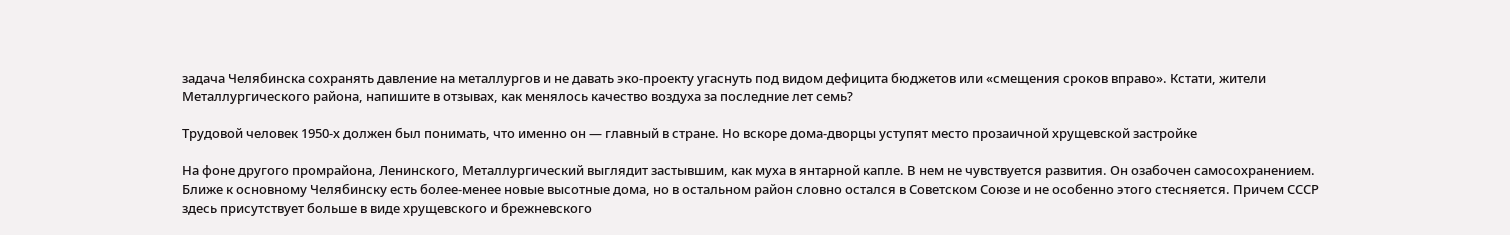задача Челябинска сохранять давление на металлургов и не давать эко-проекту угаснуть под видом дефицита бюджетов или «смещения сроков вправо». Кстати, жители Металлургического района, напишите в отзывах, как менялось качество воздуха за последние лет семь?

Трудовой человек 1950-х должен был понимать, что именно он — главный в стране. Но вскоре дома-дворцы уступят место прозаичной хрущевской застройке

На фоне другого промрайона, Ленинского, Металлургический выглядит застывшим, как муха в янтарной капле. В нем не чувствуется развития. Он озабочен самосохранением. Ближе к основному Челябинску есть более-менее новые высотные дома, но в остальном район словно остался в Советском Союзе и не особенно этого стесняется. Причем СССР здесь присутствует больше в виде хрущевского и брежневского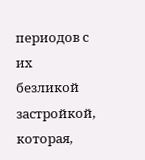периодов с их безликой застройкой, которая,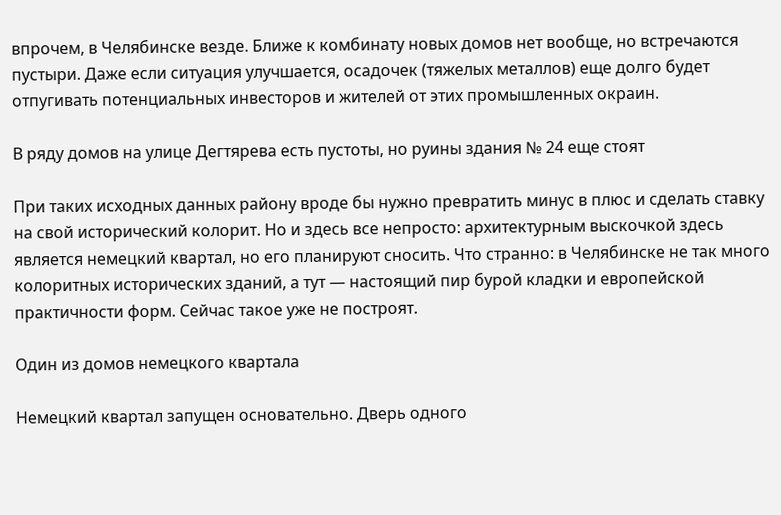впрочем, в Челябинске везде. Ближе к комбинату новых домов нет вообще, но встречаются пустыри. Даже если ситуация улучшается, осадочек (тяжелых металлов) еще долго будет отпугивать потенциальных инвесторов и жителей от этих промышленных окраин.

В ряду домов на улице Дегтярева есть пустоты, но руины здания № 24 еще стоят

При таких исходных данных району вроде бы нужно превратить минус в плюс и сделать ставку на свой исторический колорит. Но и здесь все непросто: архитектурным выскочкой здесь является немецкий квартал, но его планируют сносить. Что странно: в Челябинске не так много колоритных исторических зданий, а тут — настоящий пир бурой кладки и европейской практичности форм. Сейчас такое уже не построят.

Один из домов немецкого квартала

Немецкий квартал запущен основательно. Дверь одного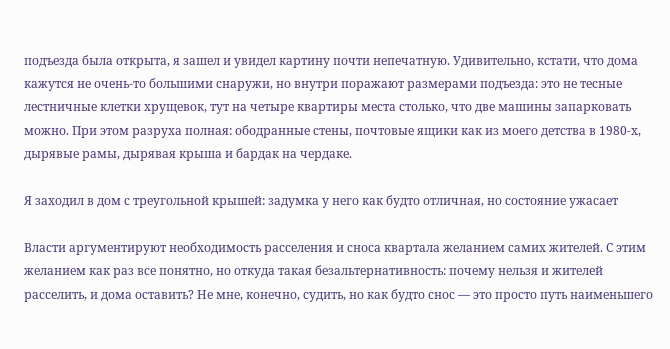подъезда была открыта, я зашел и увидел картину почти непечатную. Удивительно, кстати, что дома кажутся не очень-то большими снаружи, но внутри поражают размерами подъезда: это не тесные лестничные клетки хрущевок, тут на четыре квартиры места столько, что две машины запарковать можно. При этом разруха полная: ободранные стены, почтовые ящики как из моего детства в 1980-х, дырявые рамы, дырявая крыша и бардак на чердаке.

Я заходил в дом с треугольной крышей: задумка у него как будто отличная, но состояние ужасает

Власти аргументируют необходимость расселения и сноса квартала желанием самих жителей. С этим желанием как раз все понятно, но откуда такая безальтернативность: почему нельзя и жителей расселить, и дома оставить? Не мне, конечно, судить, но как будто снос — это просто путь наименьшего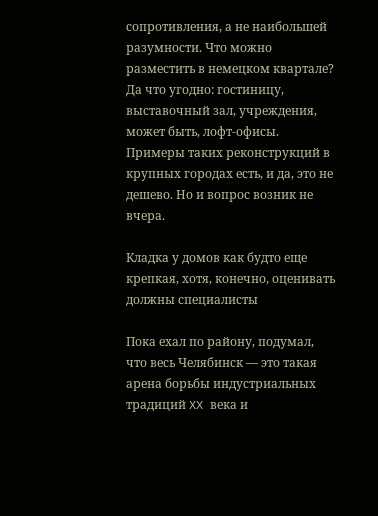сопротивления, а не наибольшей разумности. Что можно разместить в немецком квартале? Да что угодно: гостиницу, выставочный зал, учреждения, может быть, лофт-офисы. Примеры таких реконструкций в крупных городах есть, и да, это не дешево. Но и вопрос возник не вчера.

Кладка у домов как будто еще крепкая, хотя, конечно, оценивать должны специалисты

Пока ехал по району, подумал, что весь Челябинск — это такая арена борьбы индустриальных традиций XX века и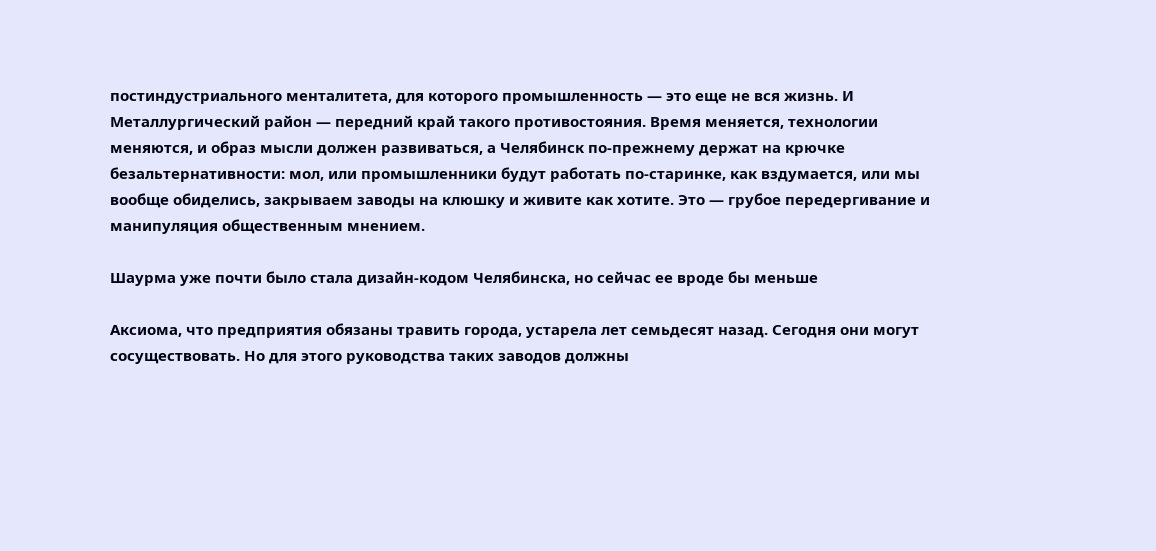постиндустриального менталитета, для которого промышленность — это еще не вся жизнь. И Металлургический район — передний край такого противостояния. Время меняется, технологии меняются, и образ мысли должен развиваться, а Челябинск по-прежнему держат на крючке безальтернативности: мол, или промышленники будут работать по-старинке, как вздумается, или мы вообще обиделись, закрываем заводы на клюшку и живите как хотите. Это — грубое передергивание и манипуляция общественным мнением.

Шаурма уже почти было стала дизайн-кодом Челябинска, но сейчас ее вроде бы меньше

Аксиома, что предприятия обязаны травить города, устарела лет семьдесят назад. Сегодня они могут сосуществовать. Но для этого руководства таких заводов должны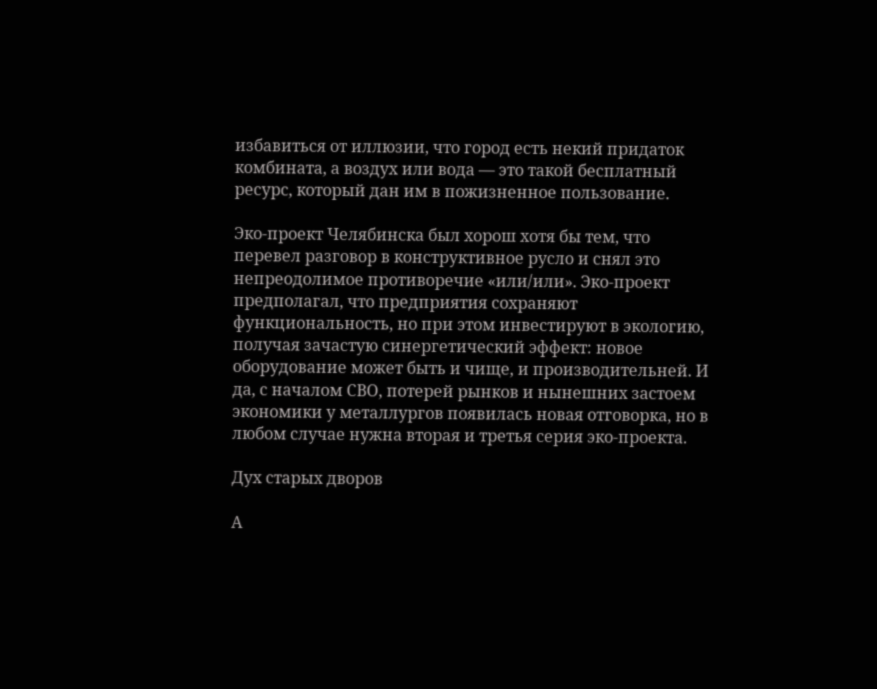избавиться от иллюзии, что город есть некий придаток комбината, а воздух или вода — это такой бесплатный ресурс, который дан им в пожизненное пользование.

Эко-проект Челябинска был хорош хотя бы тем, что перевел разговор в конструктивное русло и снял это непреодолимое противоречие «или/или». Эко-проект предполагал, что предприятия сохраняют функциональность, но при этом инвестируют в экологию, получая зачастую синергетический эффект: новое оборудование может быть и чище, и производительней. И да, с началом СВО, потерей рынков и нынешних застоем экономики у металлургов появилась новая отговорка, но в любом случае нужна вторая и третья серия эко-проекта.

Дух старых дворов

А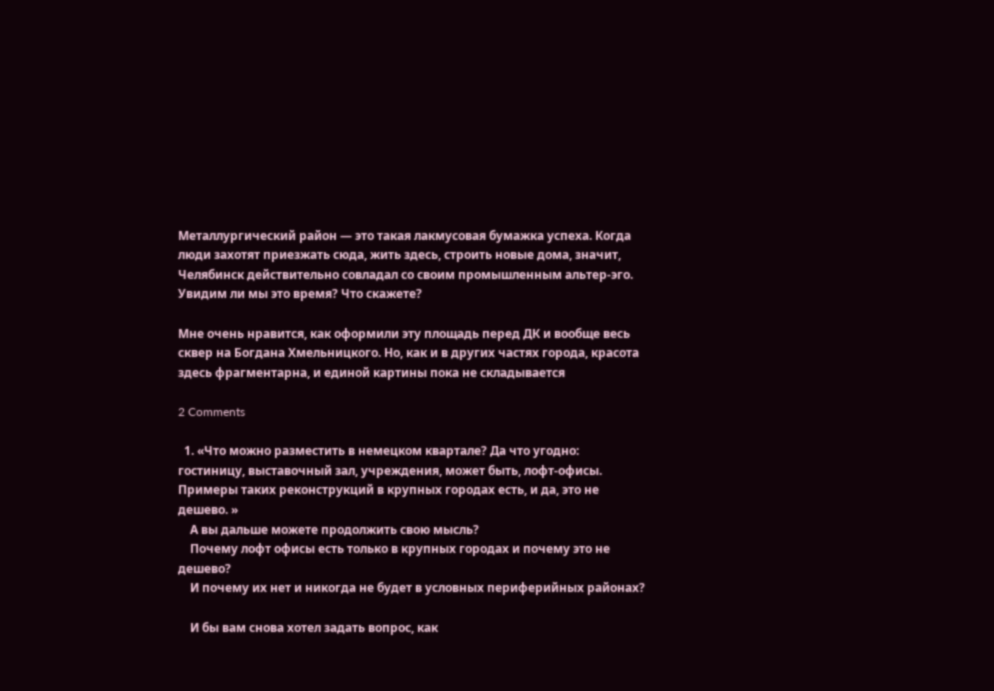Металлургический район — это такая лакмусовая бумажка успеха. Когда люди захотят приезжать сюда, жить здесь, строить новые дома, значит, Челябинск действительно совладал со своим промышленным альтер-эго. Увидим ли мы это время? Что скажете?

Мне очень нравится, как оформили эту площадь перед ДК и вообще весь сквер на Богдана Хмельницкого. Но, как и в других частях города, красота здесь фрагментарна, и единой картины пока не складывается

2 Comments

  1. «Что можно разместить в немецком квартале? Да что угодно: гостиницу, выставочный зал, учреждения, может быть, лофт-офисы. Примеры таких реконструкций в крупных городах есть, и да, это не дешево. »
    А вы дальше можете продолжить свою мысль?
    Почему лофт офисы есть только в крупных городах и почему это не дешево?
    И почему их нет и никогда не будет в условных периферийных районах?

    И бы вам снова хотел задать вопрос, как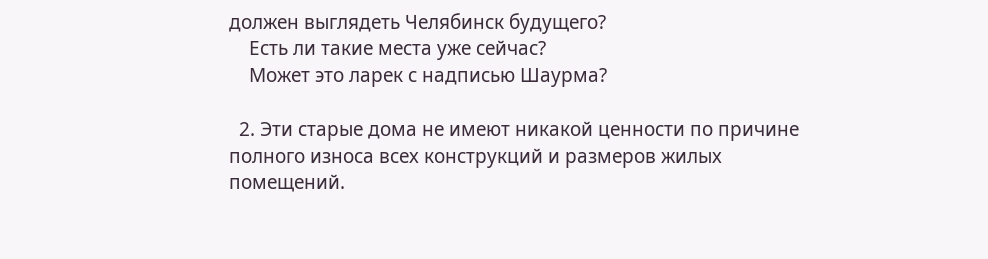должен выглядеть Челябинск будущего?
    Есть ли такие места уже сейчас?
    Может это ларек с надписью Шаурма?

  2. Эти старые дома не имеют никакой ценности по причине полного износа всех конструкций и размеров жилых помещений.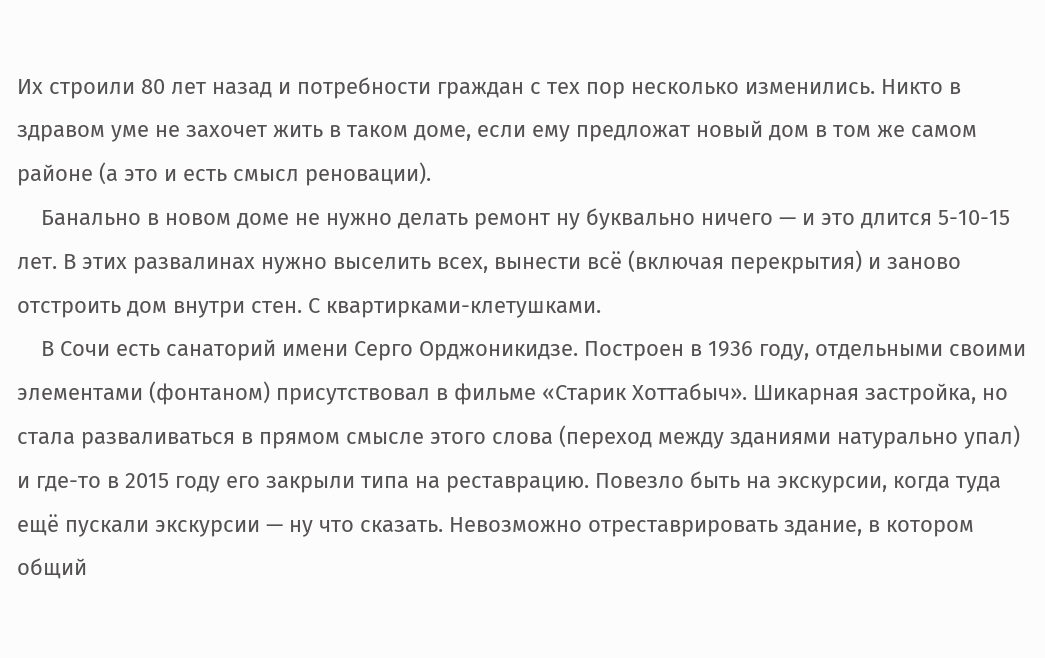Их строили 80 лет назад и потребности граждан с тех пор несколько изменились. Никто в здравом уме не захочет жить в таком доме, если ему предложат новый дом в том же самом районе (а это и есть смысл реновации).
    Банально в новом доме не нужно делать ремонт ну буквально ничего — и это длится 5-10-15 лет. В этих развалинах нужно выселить всех, вынести всё (включая перекрытия) и заново отстроить дом внутри стен. С квартирками-клетушками.
    В Сочи есть санаторий имени Серго Орджоникидзе. Построен в 1936 году, отдельными своими элементами (фонтаном) присутствовал в фильме «Старик Хоттабыч». Шикарная застройка, но стала разваливаться в прямом смысле этого слова (переход между зданиями натурально упал) и где-то в 2015 году его закрыли типа на реставрацию. Повезло быть на экскурсии, когда туда ещё пускали экскурсии — ну что сказать. Невозможно отреставрировать здание, в котором общий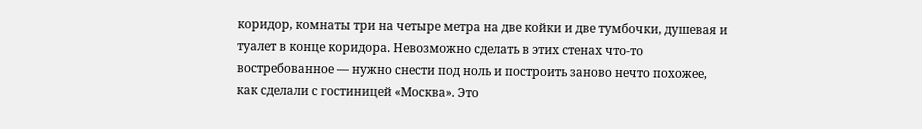коридор, комнаты три на четыре метра на две койки и две тумбочки, душевая и туалет в конце коридора. Невозможно сделать в этих стенах что-то востребованное — нужно снести под ноль и построить заново нечто похожее, как сделали с гостиницей «Москва». Это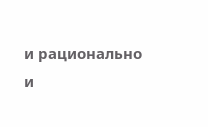и рационально и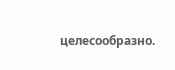целесообразно.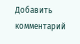Добавить комментарий